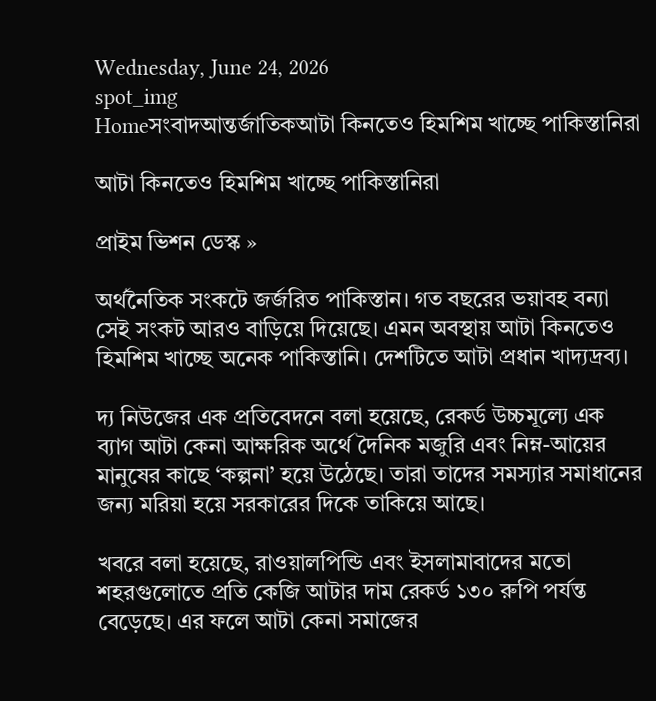Wednesday, June 24, 2026
spot_img
Homeসংবাদআন্তর্জাতিকআটা কিনতেও হিমশিম খাচ্ছে পাকিস্তানিরা

আটা কিনতেও হিমশিম খাচ্ছে পাকিস্তানিরা

প্রাইম ভিশন ডেস্ক »

অর্থনৈতিক সংকটে জর্জরিত পাকিস্তান। গত বছরের ভয়াবহ বন্যা সেই সংকট আরও বাড়িয়ে দিয়েছে। এমন অবস্থায় আটা কিনতেও হিমশিম খাচ্ছে অনেক পাকিস্তানি। দেশটিতে আটা প্রধান খাদ্যদ্রব্য।

দ্য নিউজের এক প্রতিবেদনে বলা হয়েছে, রেকর্ড উচ্চমূল্যে এক ব্যাগ আটা কেনা আক্ষরিক অর্থে দৈনিক মজুরি এবং নিম্ন-আয়ের মানুষের কাছে ‘কল্পনা’ হয়ে উঠেছে। তারা তাদের সমস্যার সমাধানের জন্য মরিয়া হয়ে সরকারের দিকে তাকিয়ে আছে।

খবরে বলা হয়েছে, রাওয়ালপিন্ডি এবং ইসলামাবাদের মতো শহরগুলোতে প্রতি কেজি আটার দাম রেকর্ড ১৩০ রুপি পর্যন্ত বেড়েছে। এর ফলে আটা কেনা সমাজের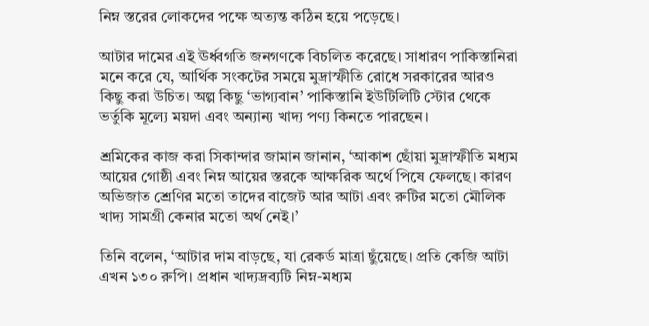নিম্ন স্তরের লোকদের পক্ষে অত্যন্ত কঠিন হয়ে পড়েছে।

আটার দামের এই ঊর্ধ্বগতি জনগণকে বিচলিত করেছে। সাধারণ পাকিস্তানিরা মনে করে যে, আর্থিক সংকটের সময়ে মুদ্রাস্ফীতি রোধে সরকারের আরও কিছু করা উচিত। অল্প কিছু ‘ভাগ্যবান’ পাকিস্তানি ইউটিলিটি স্টোর থেকে ভর্তুকি মূল্যে ময়দা এবং অন্যান্য খাদ্য পণ্য কিনতে পারছেন।

শ্রমিকের কাজ করা সিকান্দার জামান জানান, ‘আকাশ ছোঁয়া মুদ্রাস্ফীতি মধ্যম আয়ের গোষ্ঠী এবং নিম্ন আয়ের স্তরকে আক্ষরিক অর্থে পিষে ফেলছে। কারণ অভিজাত শ্রেণির মতো তাদের বাজেট আর আটা এবং রুটির মতো মৌলিক খাদ্য সামগ্রী কেনার মতো অর্থ নেই।’

তিনি বলেন, ‘আটার দাম বাড়ছে, যা রেকর্ড মাত্রা ছুঁয়েছে। প্রতি কেজি আটা এখন ১৩০ রুপি। প্রধান খাদ্যদ্রব্যটি নিম্ন-মধ্যম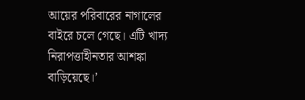আয়ের পরিবারের নাগালের বাইরে চলে গেছে। এটি খাদ্য নিরাপত্তাহীনতার আশঙ্কা বাড়িয়েছে।’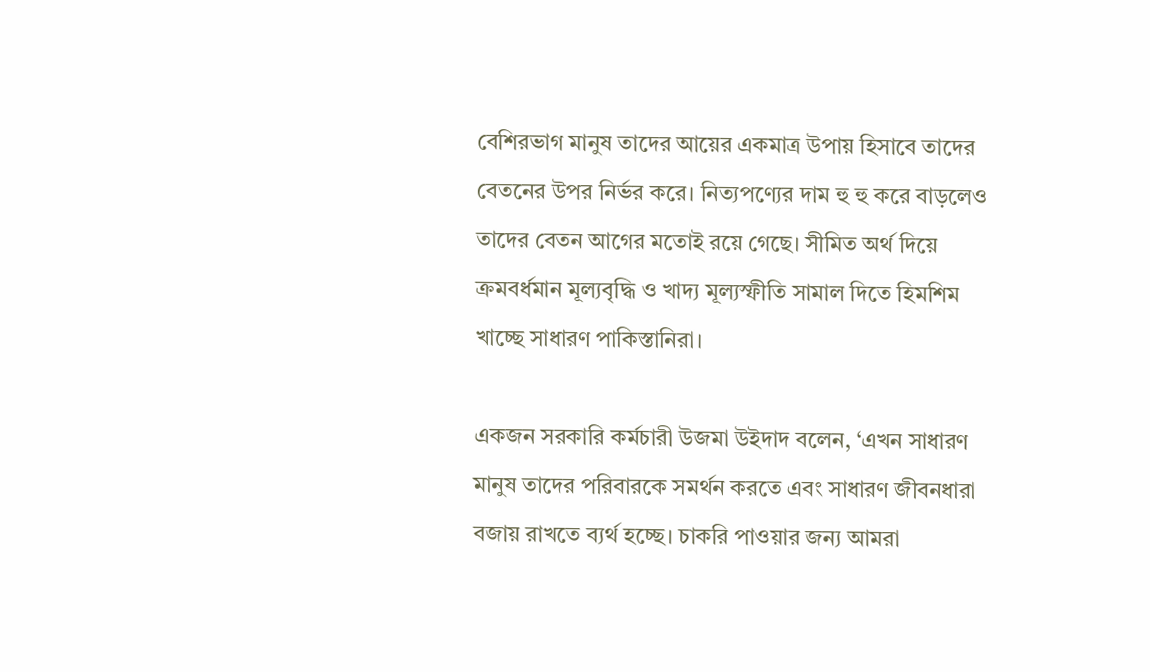বেশিরভাগ মানুষ তাদের আয়ের একমাত্র উপায় হিসাবে তাদের বেতনের উপর নির্ভর করে। নিত্যপণ্যের দাম হু হু করে বাড়লেও তাদের বেতন আগের মতোই রয়ে গেছে। সীমিত অর্থ দিয়ে ক্রমবর্ধমান মূল্যবৃদ্ধি ও খাদ্য মূল্যস্ফীতি সামাল দিতে হিমশিম খাচ্ছে সাধারণ পাকিস্তানিরা।

একজন সরকারি কর্মচারী উজমা উইদাদ বলেন, ‘এখন সাধারণ মানুষ তাদের পরিবারকে সমর্থন করতে এবং সাধারণ জীবনধারা বজায় রাখতে ব্যর্থ হচ্ছে। চাকরি পাওয়ার জন্য আমরা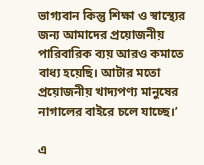ভাগ্যবান কিন্তু শিক্ষা ও স্বাস্থ্যের জন্য আমাদের প্রয়োজনীয় পারিবারিক ব্যয় আরও কমাতে বাধ্য হয়েছি। আটার মতো প্রয়োজনীয় খাদ্যপণ্য মানুষের নাগালের বাইরে চলে যাচ্ছে।’

এ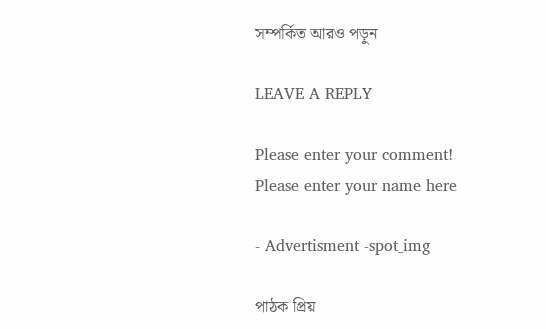সম্পর্কিত আরও পড়ুন

LEAVE A REPLY

Please enter your comment!
Please enter your name here

- Advertisment -spot_img

পাঠক প্রিয়